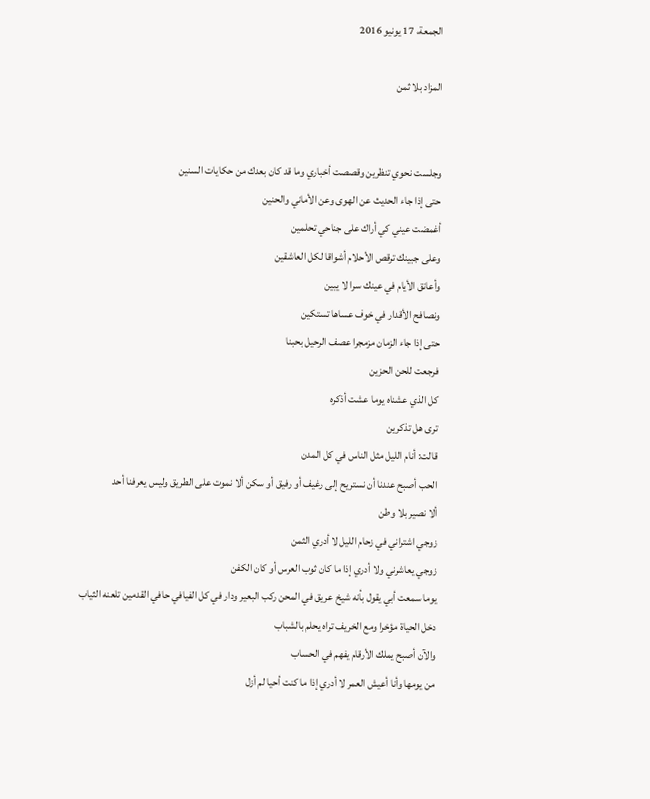الجمعة، 17 يونيو 2016

المزاد بلا ثمن


وجلست نحوي تنظرين وقصصت أخباري وما قد كان بعدك من حكايات السنين
حتى إذا جاء الحديث عن الهوى وعن الأماني والحنين
أغمضت عيني كي أراك على جناحي تحلمين
وعلى جبينك ترقص الأحلام أشواقا لكل العاشقين
وأعانق الأيام في عينك سرا لا يبين
ونصافح الأقدار في خوف عساها تستكين
حتى إذا جاء الزمان مزمجرا عصف الرحيل بحبنا
فرجعت للحن الحزين
كل الذي عشناه يوما عشت أذكره
ترى هل تذكرين
قالت: أنام الليل مثل الناس في كل المدن
الحب أصبح عندنا أن نستريح إلى رغيف أو رفيق أو سكن ألا نموت على الطريق وليس يعرفنا أحد
ألا نصير بلا وطن
زوجي اشتراني في زحام الليل لا أدري الثمن
زوجي يعاشرني ولا أدري إذا ما كان ثوب العرس أو كان الكفن
يوما سمعت أبي يقول بأنه شيخ عريق في المحن ركب البعير ودار في كل الفيافي حافي القدمين تلعنه الثياب
دخل الحياة مؤخرا ومع الخريف تراه يحلم بالشباب
والآن أصبح يملك الأرقام يفهم في الحساب
من يومها وأنا أعيش العمر لا أدري إذا ما كنت أحيا لم أزل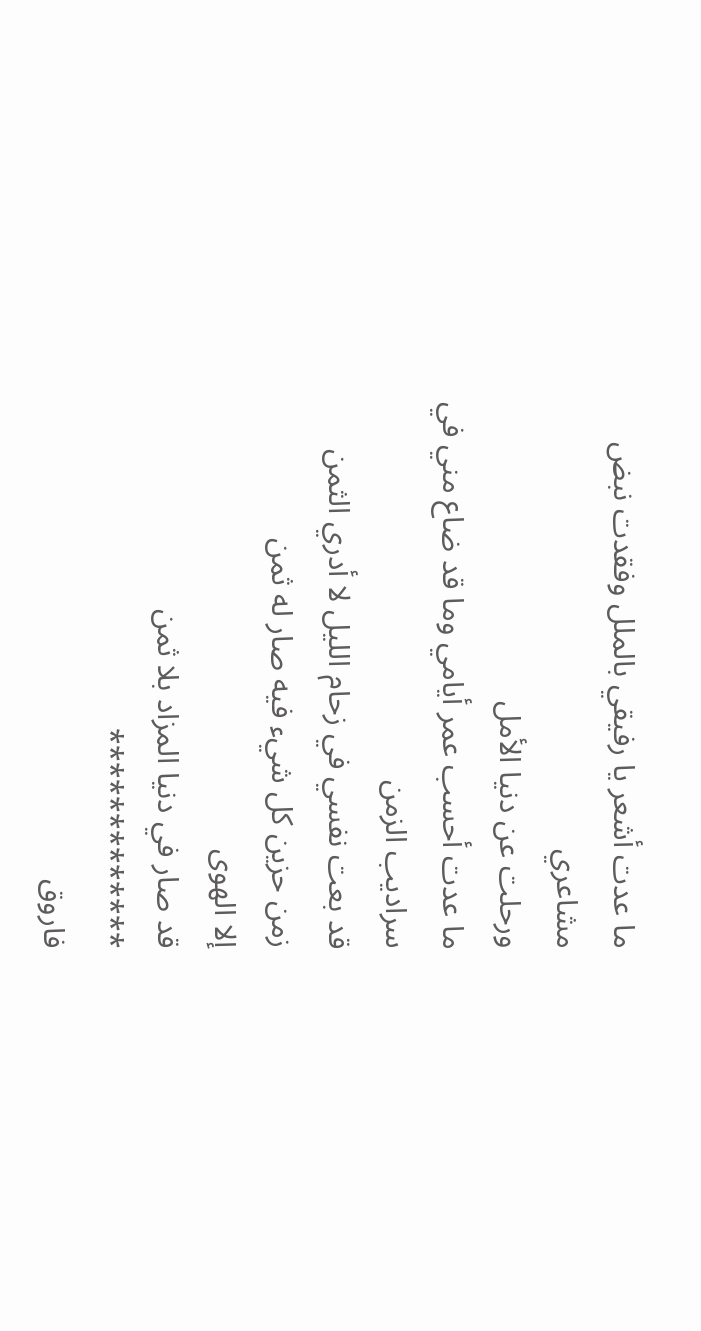ما عدت أشعر يا رفيقي بالملل وفقدت نبض مشاعري
ورحلت عن دنيا الأمل
ما عدت أحسب عمر أيامي وما قد ضاع مني في سراديب الزمن
قد بعت نفسي في زحام الليل لا أدري الثمن
زمن حزين كل شيء فيه صار له ثمن
إلا الهوى
قد صار في دنيا المزاد بلا ثمن
*************
فاروق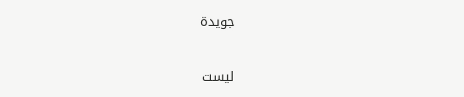جويدة

ليست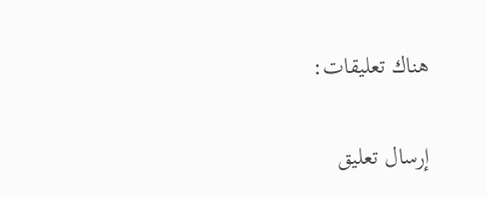هناك تعليقات:

إرسال تعليق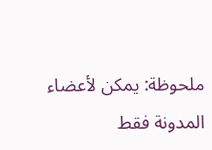ملحوظة: يمكن لأعضاء المدونة فقط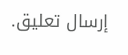إرسال تعليق.